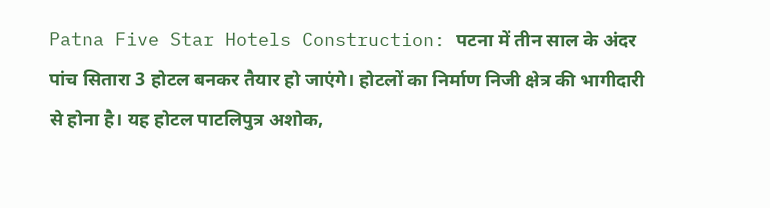Patna Five Star Hotels Construction: पटना में तीन साल के अंदर पांच सितारा 3 होटल बनकर तैयार हो जाएंगे। होटलों का निर्माण निजी क्षेत्र की भागीदारी से होना है। यह होटल पाटलिपुत्र अशोक,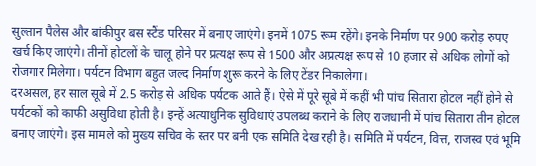सुल्तान पैलेस और बांकीपुर बस स्टैंड परिसर में बनाए जाएंगे। इनमें 1075 रूम रहेंगे। इनके निर्माण पर 900 करोड़ रुपए खर्च किए जाएंगे। तीनों होटलों के चालू होने पर प्रत्यक्ष रूप से 1500 और अप्रत्यक्ष रूप से 10 हजार से अधिक लोगों को रोजगार मिलेगा। पर्यटन विभाग बहुत जल्द निर्माण शुरू करने के लिए टेंडर निकालेगा।
दरअसल, हर साल सूबे में 2.5 करोड़ से अधिक पर्यटक आते हैं। ऐसे में पूरे सूबे में कहीं भी पांच सितारा होटल नहीं होने से पर्यटकों को काफी असुविधा होती है। इन्हें अत्याधुनिक सुविधाएं उपलब्ध कराने के लिए राजधानी में पांच सितारा तीन होटल बनाए जाएंगे। इस मामले को मुख्य सचिव के स्तर पर बनी एक समिति देख रही है। समिति में पर्यटन, वित्त, राजस्व एवं भूमि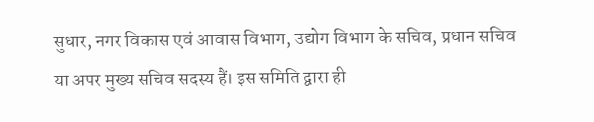सुधार, नगर विकास एवं आवास विभाग, उद्योग विभाग के सचिव, प्रधान सचिव या अपर मुख्य सचिव सदस्य हैं। इस समिति द्वारा ही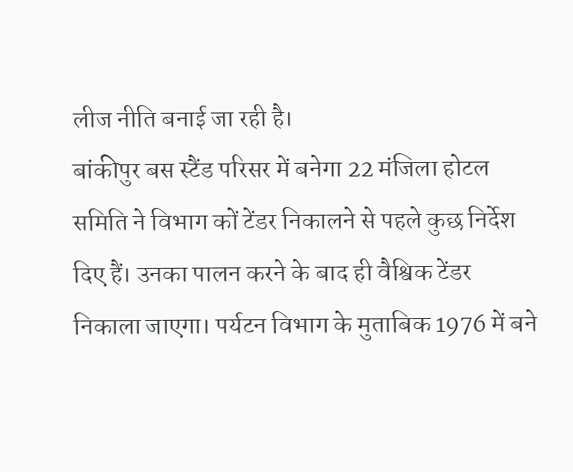लीज नीति बनाई जा रही है।
बांकीपुर बस स्टैंड परिसर में बनेगा 22 मंजिला होटल
समिति ने विभाग कों टेंडर निकालने से पहले कुछ निर्देश दिए हैं। उनका पालन करने के बाद ही वैश्विक टेंडर निकाला जाएगा। पर्यटन विभाग के मुताबिक 1976 में बने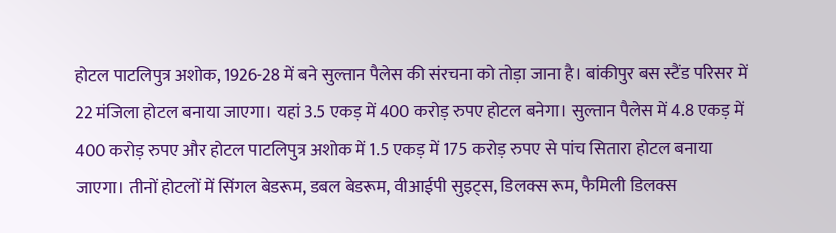होटल पाटलिपुत्र अशोक, 1926-28 में बने सुल्तान पैलेस की संरचना को तोड़ा जाना है। बांकीपुर बस स्टैंड परिसर में 22 मंजिला होटल बनाया जाएगा। यहां 3.5 एकड़ में 400 करोड़ रुपए होटल बनेगा। सुल्तान पैलेस में 4.8 एकड़ में 400 करोड़ रुपए और होटल पाटलिपुत्र अशोक में 1.5 एकड़ में 175 करोड़ रुपए से पांच सितारा होटल बनाया जाएगा। तीनों होटलों में सिंगल बेडरूम, डबल बेडरूम, वीआईपी सुइट्स, डिलक्स रूम, फैमिली डिलक्स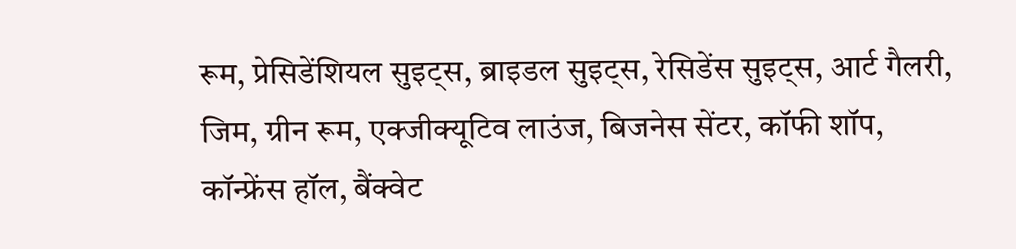रूम, प्रेसिडेंशियल सुइट्स, ब्राइडल सुइट्स, रेसिडेंस सुइट्स, आर्ट गैलरी, जिम, ग्रीन रूम, एक्जीक्यूटिव लाउंज, बिजनेस सेंटर, कॉफी शॉप, कॉन्फ्रेंस हॉल, बैंक्वेट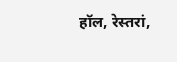हॉल, रेस्तरां,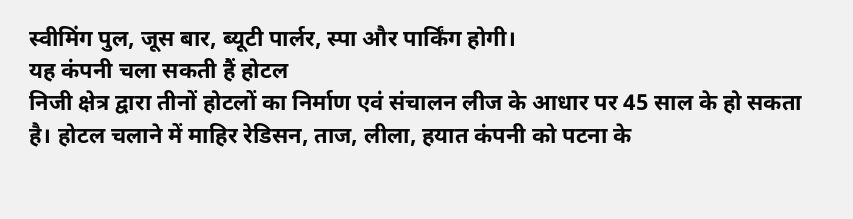स्वीमिंग पुल, जूस बार, ब्यूटी पार्लर, स्पा और पार्किंग होगी।
यह कंपनी चला सकती हैं होटल
निजी क्षेत्र द्वारा तीनों होटलों का निर्माण एवं संचालन लीज के आधार पर 45 साल के हो सकता है। होटल चलाने में माहिर रेडिसन, ताज, लीला, हयात कंपनी को पटना के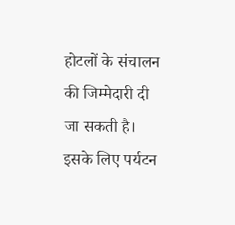होटलों के संचालन की जिम्मेदारी दी जा सकती है। इसके लिए पर्यटन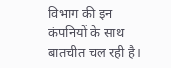विभाग की इन कंपनियों के साथ बातचीत चल रही है।